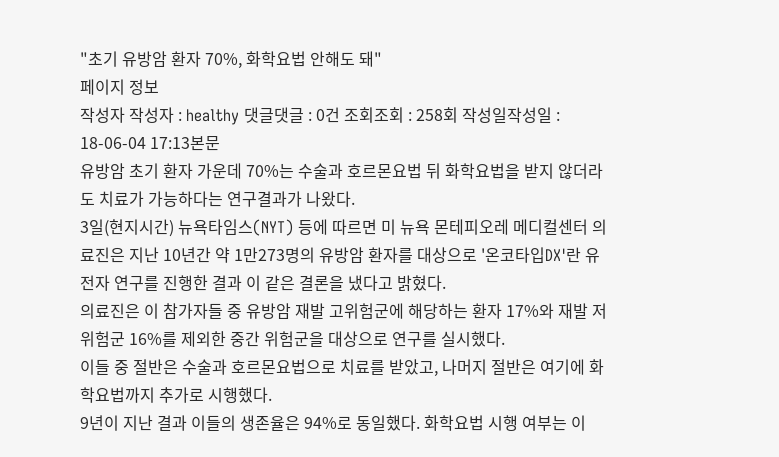"초기 유방암 환자 70%, 화학요법 안해도 돼"
페이지 정보
작성자 작성자 : healthy 댓글댓글 : 0건 조회조회 : 258회 작성일작성일 : 18-06-04 17:13본문
유방암 초기 환자 가운데 70%는 수술과 호르몬요법 뒤 화학요법을 받지 않더라도 치료가 가능하다는 연구결과가 나왔다.
3일(현지시간) 뉴욕타임스(NYT) 등에 따르면 미 뉴욕 몬테피오레 메디컬센터 의료진은 지난 10년간 약 1만273명의 유방암 환자를 대상으로 '온코타입DX'란 유전자 연구를 진행한 결과 이 같은 결론을 냈다고 밝혔다.
의료진은 이 참가자들 중 유방암 재발 고위험군에 해당하는 환자 17%와 재발 저위험군 16%를 제외한 중간 위험군을 대상으로 연구를 실시했다.
이들 중 절반은 수술과 호르몬요법으로 치료를 받았고, 나머지 절반은 여기에 화학요법까지 추가로 시행했다.
9년이 지난 결과 이들의 생존율은 94%로 동일했다. 화학요법 시행 여부는 이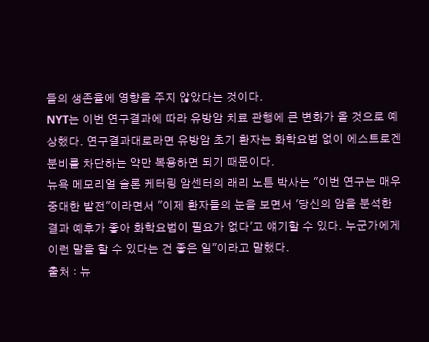들의 생존율에 영향을 주지 않았다는 것이다.
NYT는 이번 연구결과에 따라 유방암 치료 관행에 큰 변화가 올 것으로 예상했다. 연구결과대로라면 유방암 초기 환자는 화학요법 없이 에스트로겐 분비를 차단하는 약만 복용하면 되기 때문이다.
뉴욕 메모리얼 슬론 케터링 암센터의 래리 노튼 박사는 "이번 연구는 매우 중대한 발전"이라면서 "이제 환자들의 눈을 보면서 '당신의 암을 분석한 결과 예후가 좋아 화학요법이 필요가 없다'고 얘기할 수 있다. 누군가에게 이런 말을 할 수 있다는 건 좋은 일"이라고 말했다.
출처 : 뉴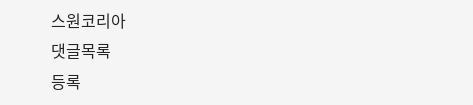스원코리아
댓글목록
등록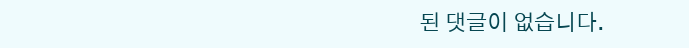된 댓글이 없습니다.